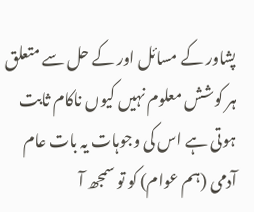پشاور کے مسائل اور کے حل سے متعلق ہر کوشش معلوم نہیں کیوں ناکام ثابت ہوتی ہے اس کی وجوہات یہ بات عام آدمی (ہم عوام) کو تو سمجھ آ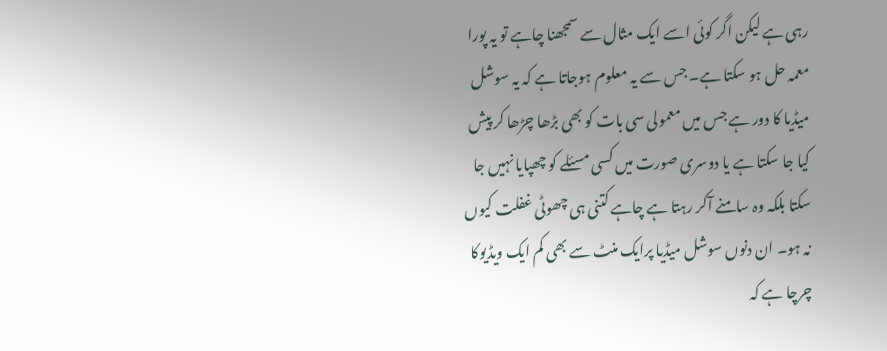رہی ہے لیکن اگر کوئی اسے ایک مثال سے سمجھنا چاہے تو یہ پورا معمہ حل ہو سکتا ہے۔ جس سے یہ معلوم ہوجاتا ہے کہ یہ سوشل میڈیا کا دور ہے جس میں معمولی سی بات کو بھی بڑھا چڑھا کر پیش کیا جا سکتا ہے یا دوسری صورت میں کسی مسئلے کو چھپایا نہیں جا سکتا بلکہ وہ سامنے آکر رہتا ہے چاہے کتنی ہی چھوٹی غفلت کیوں نہ ہو۔ ان دنوں سوشل میڈیا پرایک منٹ سے بھی کم ایک ویڈیوکا چرچا ہے کہ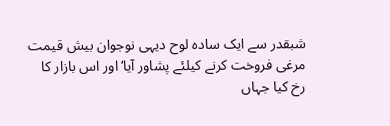شبقدر سے ایک سادہ لوح دیہی نوجوان بیش قیمت مرغی فروخت کرنے کیلئے پشاور آیا‘اور اس بازار کا رخ کیا جہاں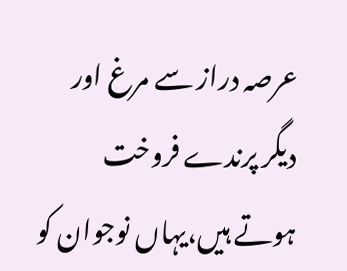عرصہ دراز سے مرغ اور دیگر پرندے فروخت ہوتے ہیں،یہاں نوجوان کو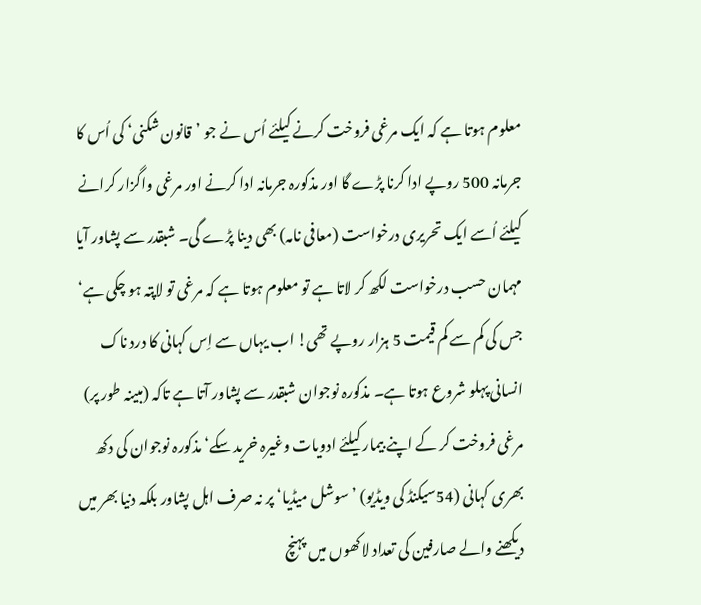معلوم ہوتا ہے کہ ایک مرغی فروخت کرنے کیلئے اُس نے جو ’قانون شکنی‘ کی اُس کا جرمانہ 500 روپے ادا کرنا پڑے گا اور مذکورہ جرمانہ ادا کرنے اور مرغی واگزار کرانے کیلئے اُسے ایک تحریری درخواست (معافی نامہ) بھی دینا پڑے گی۔ شبقدر سے پشاور آیا مہمان حسب درخواست لکھ کر لاتا ہے تو معلوم ہوتا ہے کہ مرغی تو لاپتہ ہو چکی ہے‘ جس کی کم سے کم قیمت 5 ہزار روپے تھی! اب یہاں سے اِس کہانی کا درد ناک انسانی پہلو شروع ہوتا ہے۔ مذکورہ نوجوان شبقدر سے پشاور آتا ہے تاکہ (مبینہ طور پر) مرغی فروخت کر کے اپنے بیمار کیلئے ادویات وغیرہ خرید سکے‘ مذکورہ نوجوان کی دکھ بھری کہانی (54سیکنڈ کی ویڈیو) ’سوشل میڈیا‘ پر نہ صرف اہل پشاور بلکہ دنیا بھر میں دیکھنے والے صارفین کی تعداد لاکھوں میں پہنچ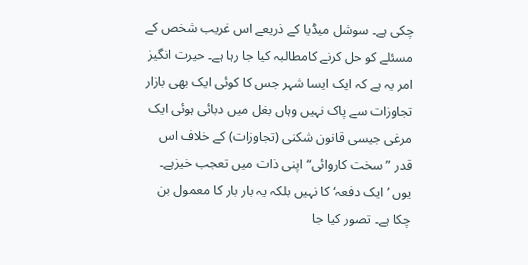چکی ہے۔ سوشل میڈیا کے ذریعے اس غریب شخص کے مسئلے کو حل کرنے کامطالبہ کیا جا رہا ہے۔ حیرت انگیز امر یہ ہے کہ ایک ایسا شہر جس کا کوئی ایک بھی بازار تجاوزات سے پاک نہیں وہاں بغل میں دبائی ہوئی ایک مرغی جیسی قانون شکنی (تجاوزات) کے خلاف اس قدر ”سخت کاروائی“ اپنی ذات میں تعجب خیزہے۔ یوں ’ایک دفعہ‘ کا نہیں بلکہ یہ بار بار کا معمول بن چکا ہے۔ تصور کیا جا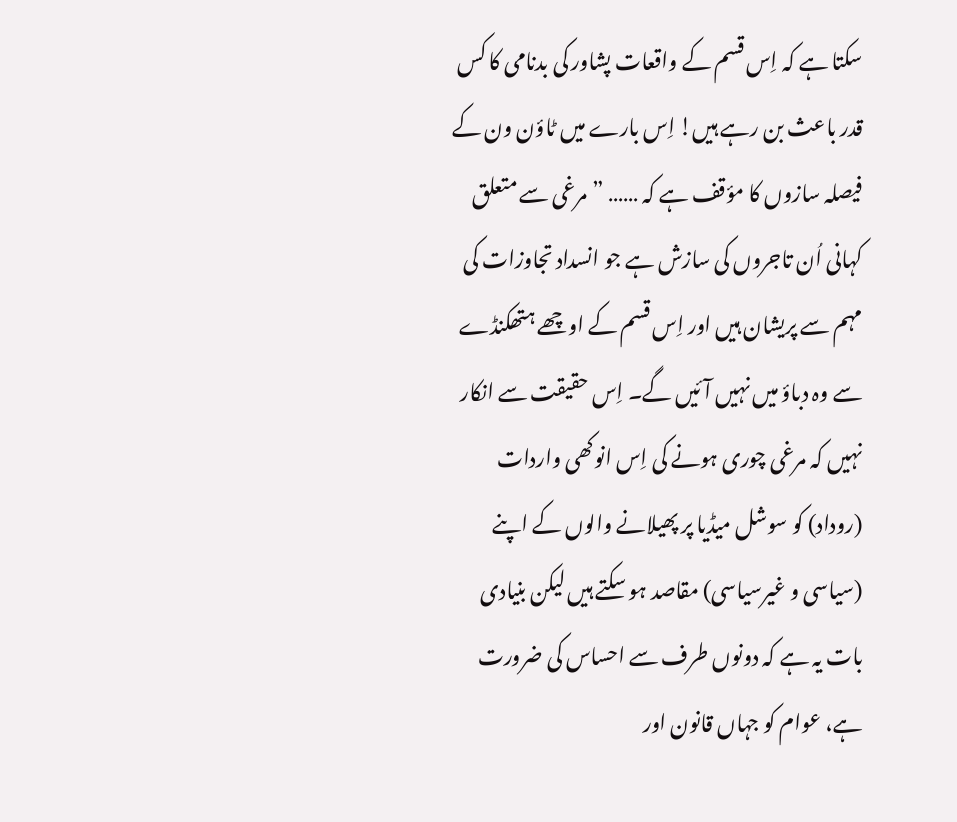سکتا ہے کہ اِس قسم کے واقعات پشاور کی بدنامی کا کس قدر باعث بن رہے ہیں! اِس بارے میں ٹاؤن ون کے فیصلہ سازوں کا مؤقف ہے کہ …… ”مرغی سے متعلق کہانی اُن تاجروں کی سازش ہے جو انسداد تجاوزات کی مہم سے پریشان ہیں اور اِس قسم کے اوچھے ہتھکنڈے سے وہ دباؤ میں نہیں آئیں گے۔ اِس حقیقت سے انکار نہیں کہ مرغی چوری ہونے کی اِس انوکھی واردات (روداد) کو سوشل میڈیا پر پھیلانے والوں کے اپنے (سیاسی و غیرسیاسی) مقاصد ہو سکتے ہیں لیکن بنیادی بات یہ ہے کہ دونوں طرف سے احساس کی ضرورت ہے، عوام کو جہاں قانون اور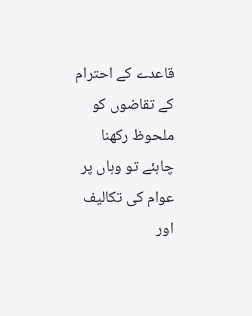قاعدے کے احترام کے تقاضوں کو ملحوظ رکھنا چاہئے تو وہاں پر عوام کی تکالیف اور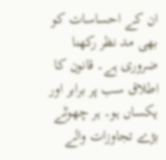ان کے احساسات کو بھی مد نظر رکھنا ضروری ہے۔ قانون کا اطلاق سب پر برابر اور یکساں ہو۔ ہر چھوٹے بڑے تجاوزات والے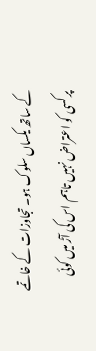کے ساتھ یکساں سلوک ہو۔ تجاوزات کے خاتمے پر کسی کو اعتراض نہیں تاہم اس کی آڑ میں کوئی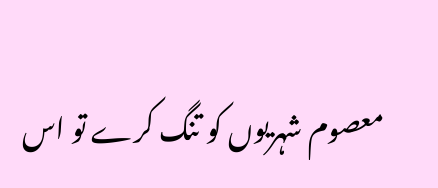معصوم شہریوں کو تنگ کرے تو اس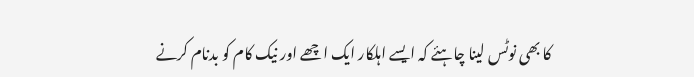کا بھی نوٹس لینا چاہئے کہ ایسے اہلکار ایک اچھے اور نیک کام کو بدنام کرنے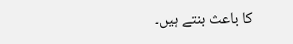کا باعث بنتے ہیں۔